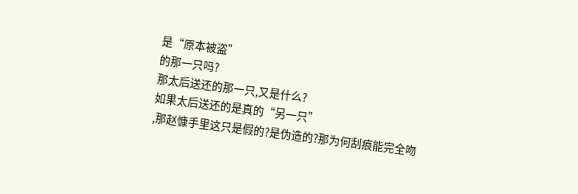是“原本被盗”
的那一只吗?
那太后送还的那一只,又是什么?
如果太后送还的是真的“另一只”
,那赵慷手里这只是假的?是伪造的?那为何刮痕能完全吻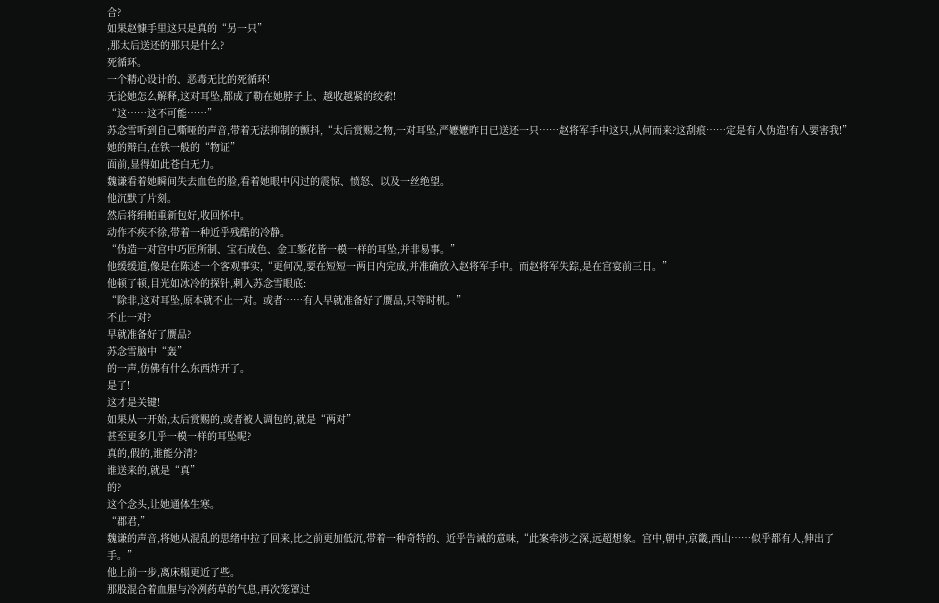合?
如果赵慷手里这只是真的“另一只”
,那太后送还的那只是什么?
死循环。
一个精心设计的、恶毒无比的死循环!
无论她怎么解释,这对耳坠,都成了勒在她脖子上、越收越紧的绞索!
“这……这不可能……”
苏念雪听到自己嘶哑的声音,带着无法抑制的颤抖,“太后赏赐之物,一对耳坠,严嬷嬷昨日已送还一只……赵将军手中这只,从何而来?这刮痕……定是有人伪造!有人要害我!”
她的辩白,在铁一般的“物证”
面前,显得如此苍白无力。
魏谦看着她瞬间失去血色的脸,看着她眼中闪过的震惊、愤怒、以及一丝绝望。
他沉默了片刻。
然后将绢帕重新包好,收回怀中。
动作不疾不徐,带着一种近乎残酷的冷静。
“伪造一对宫中巧匠所制、宝石成色、金工錾花皆一模一样的耳坠,并非易事。”
他缓缓道,像是在陈述一个客观事实,“更何况,要在短短一两日内完成,并准确放入赵将军手中。而赵将军失踪,是在宫宴前三日。”
他顿了顿,目光如冰冷的探针,刺入苏念雪眼底:
“除非,这对耳坠,原本就不止一对。或者……有人早就准备好了赝品,只等时机。”
不止一对?
早就准备好了赝品?
苏念雪脑中“轰”
的一声,仿佛有什么东西炸开了。
是了!
这才是关键!
如果从一开始,太后赏赐的,或者被人调包的,就是“两对”
甚至更多几乎一模一样的耳坠呢?
真的,假的,谁能分清?
谁送来的,就是“真”
的?
这个念头,让她通体生寒。
“郡君,”
魏谦的声音,将她从混乱的思绪中拉了回来,比之前更加低沉,带着一种奇特的、近乎告诫的意味,“此案牵涉之深,远超想象。宫中,朝中,京畿,西山……似乎都有人,伸出了手。”
他上前一步,离床榻更近了些。
那股混合着血腥与冷冽药草的气息,再次笼罩过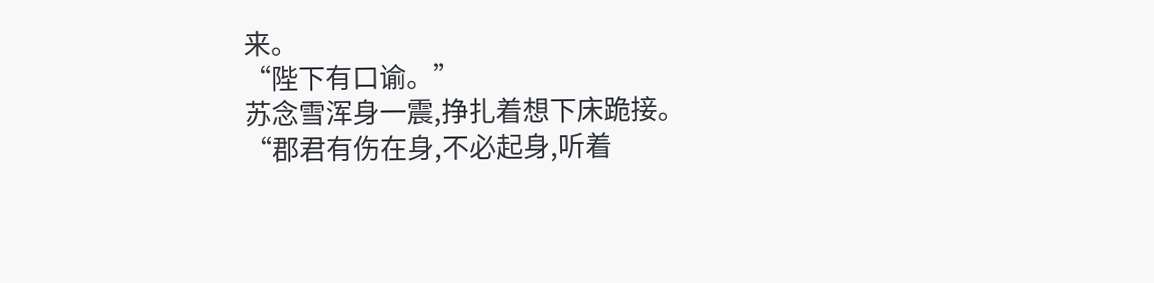来。
“陛下有口谕。”
苏念雪浑身一震,挣扎着想下床跪接。
“郡君有伤在身,不必起身,听着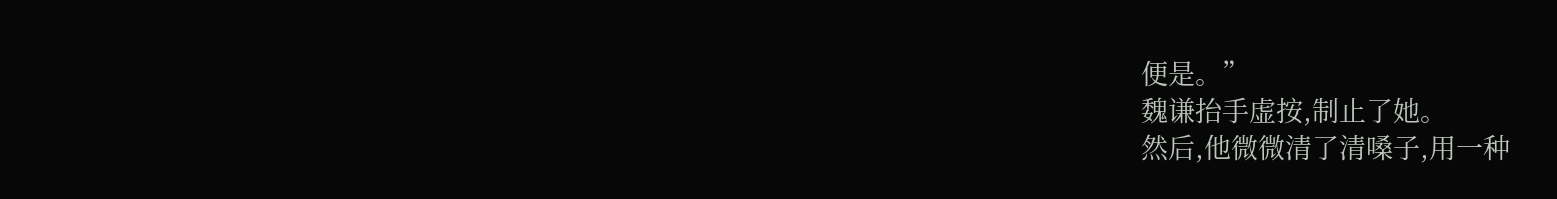便是。”
魏谦抬手虚按,制止了她。
然后,他微微清了清嗓子,用一种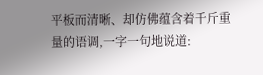平板而清晰、却仿佛蕴含着千斤重量的语调,一字一句地说道: